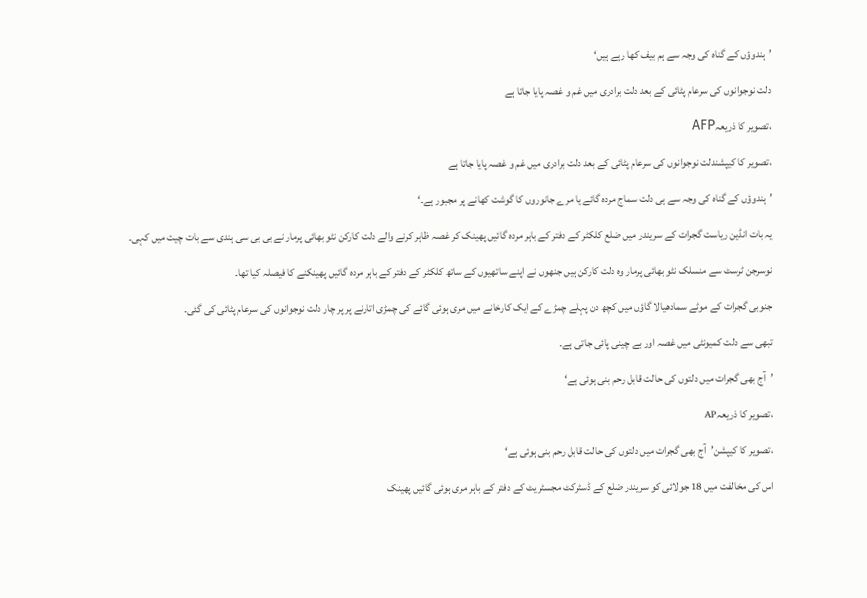’ہندوؤں کے گناہ کی وجہ سے ہم بیف کھا رہے ہیں‘

دلت نوجوانوں کی سرعام پٹائی کے بعد دلت برادری میں غم و غصہ پایا جاتا ہے

،تصویر کا ذریعہAFP

،تصویر کا کیپشندلت نوجوانوں کی سرعام پٹائی کے بعد دلت برادری میں غم و غصہ پایا جاتا ہے

’ہندوؤں کے گناہ کی وجہ سے ہی دلت سماج مردہ گائے یا مرے جانوروں کا گوشت کھانے پر مجبور ہے۔‘

یہ بات انڈین ریاست گجرات کے سریندر میں ضلع کلکٹر کے دفتر کے باہر مردہ گائیں پھینک کر غصہ ظاہر کرنے والے دلت کارکن نٹو بھائی پرمار نے بی بی سی ہندی سے بات چیت میں کہی۔

نوسرجن ٹرسٹ سے منسلک نٹو بھائی پرمار وہ دلت کارکن ہیں جنھوں نے اپنے ساتھیوں کے ساتھ کلکٹر کے دفتر کے باہر مردہ گائیں پھینکنے کا فیصلہ کیا تھا۔

جنوبی گجرات کے موٹے سمادھيالا گاؤں میں کچھ دن پہلے چمڑے کے ایک کارخانے میں مری ہوئی گائے کی چمڑی اتارنے پر پر چار دلت نوجوانوں کی سرعام پٹائی کی گئی۔

تبھی سے دلت کمیونٹی میں غصہ اور بے چینی پائی جاتی ہے۔

’آج بھی گجرات میں دلتوں کی حالت قابل رحم بنی ہوئی ہے‘

،تصویر کا ذریعہAP

،تصویر کا کیپشن’آج بھی گجرات میں دلتوں کی حالت قابل رحم بنی ہوئی ہے‘

اس کی مخالفت میں 18 جولائی کو سریندر ضلع کے ڈسٹرکٹ مجسٹریٹ کے دفتر کے باہر مری ہوئی گائیں پھینک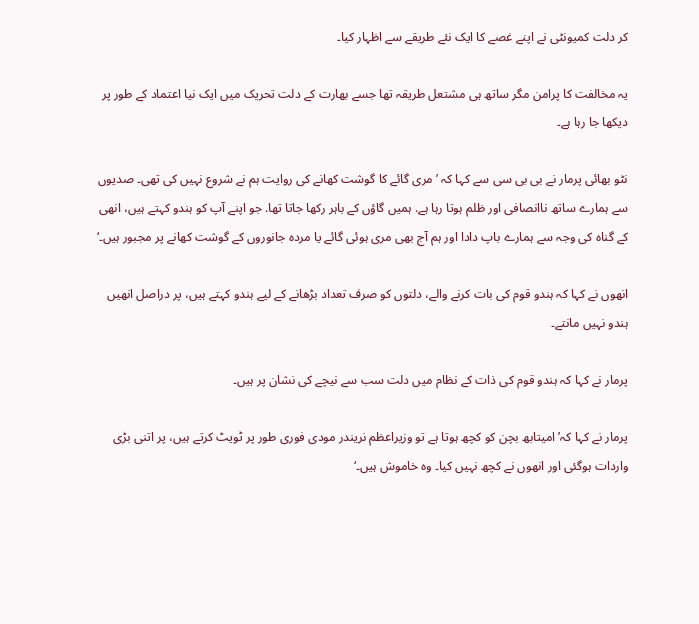کر دلت کمیونٹی نے اپنے غصے کا ایک نئے طریقے سے اظہار کیا۔

یہ مخالفت کا پرامن مگر ساتھ ہی مشتعل طریقہ تھا جسے بھارت کے دلت تحریک میں ایک نیا اعتماد کے طور پر دیکھا جا رہا ہے۔

نٹو بھائی پرمار نے بی بی سی سے کہا کہ ’مری گائے کا گوشت کھانے کی روایت ہم نے شروع نہیں کی تھی۔ صدیوں سے ہمارے ساتھ ناانصافی اور ظلم ہوتا رہا ہے. ہمیں گاؤں کے باہر رکھا جاتا تھا. جو اپنے آپ کو ہندو کہتے ہیں، انھی کے گناہ کی وجہ سے ہمارے باپ دادا اور ہم آج بھی مری ہوئی گائے یا مردہ جانوروں کے گوشت کھانے پر مجبور ہیں۔‘

انھوں نے کہا کہ ہندو قوم کی بات کرنے والے، دلتوں کو صرف تعداد بڑھانے کے لیے ہندو کہتے ہیں، پر دراصل انھیں ہندو نہیں مانتے۔

پرمار نے کہا کہ ہندو قوم کی ذات کے نظام میں دلت سب سے نیچے کی نشان پر ہیں۔

پرمار نے کہا کہ’امیتابھ بچن کو کچھ ہوتا ہے تو وزیراعظم نریندر مودی فوری طور پر ٹویٹ کرتے ہیں، پر اتنی بڑی واردات ہوگئی اور انھوں نے کچھ نہیں کیا۔ وہ خاموش ہیں۔‘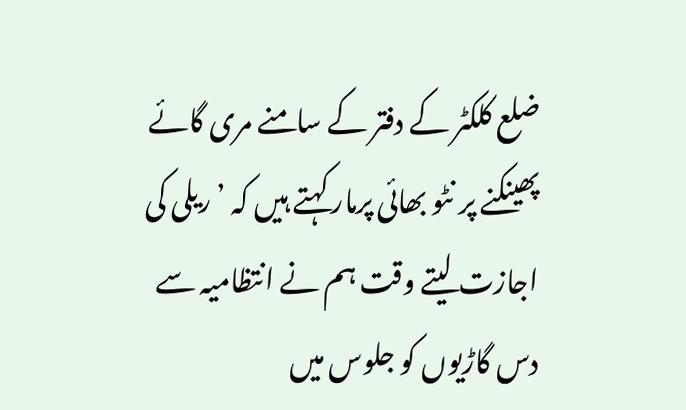ضلع کلکٹر کے دفتر کے سامنے مری گائے پھینکنے پر نٹو بھائی پرمار کہتے ہیں کہ ’ریلی کی اجازت لیتے وقت ہم نے انتظامیہ سے دس گاڑیوں کو جلوس میں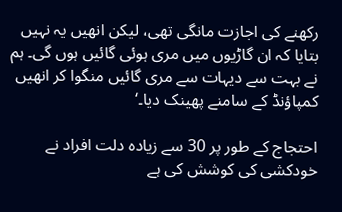رکھنے کی اجازت مانگی تھی، لیکن انھیں یہ نہیں بتایا کہ ان گاڑیوں میں مری ہوئی گائیں ہوں گی۔ ہم نے بہت سے دیہات سے مری گائیں منگوا کر انھیں کمپاؤنڈ کے سامنے پھینک دیا۔‘

احتجاج کے طور پر 30 سے زیادہ دلت افراد نے خودکشی کی کوشش کی ہے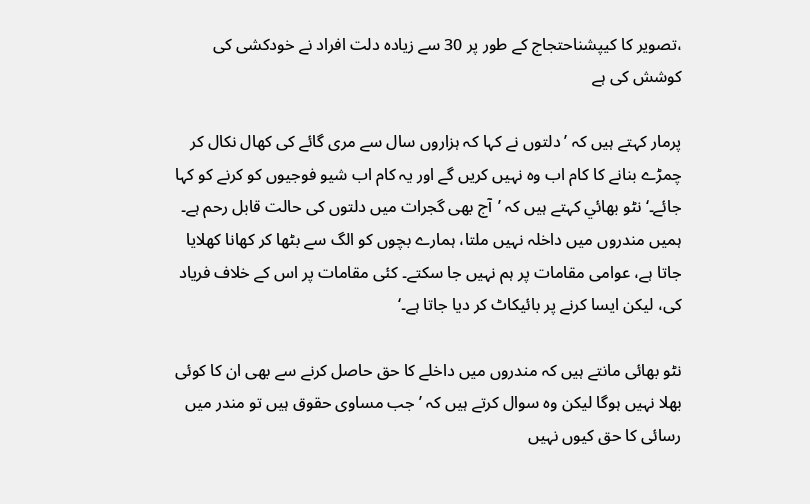،تصویر کا کیپشناحتجاج کے طور پر 30 سے زیادہ دلت افراد نے خودکشی کی کوشش کی ہے

پرمار کہتے ہیں کہ ’دلتوں نے کہا کہ ہزاروں سال سے مری گائے کی کھال نکال کر چمڑے بنانے کا کام اب وہ نہیں کریں گے اور یہ کام اب شیو فوجیوں کو کرنے کو کہا جائے۔‘ نٹو بھائي کہتے ہیں کہ ’آج بھی گجرات میں دلتوں کی حالت قابل رحم ہے۔ ہمیں مندروں میں داخلہ نہیں ملتا، ہمارے بچوں کو الگ سے بٹھا کر کھانا کھلایا جاتا ہے، عوامی مقامات پر ہم نہیں جا سکتے۔ کئی مقامات پر اس کے خلاف فریاد کی، لیکن ایسا کرنے پر بائیکاٹ کر دیا جاتا ہے۔‘

نٹو بھائی مانتے ہیں کہ مندروں میں داخلے کا حق حاصل کرنے سے بھی ان کا کوئی بھلا نہیں ہوگا لیکن وہ سوال کرتے ہیں کہ ’جب مساوی حقوق ہیں تو مندر میں رسائی کا حق کیوں نہیں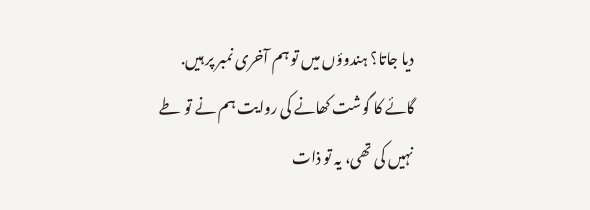دیا جاتا؟ ہندوؤں میں تو ہم آخری نمبر پر ہیں. گائے کا گوشت کھانے کی روایت ہم نے تو طے نہیں کی تھی، یہ تو ذات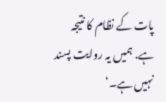پات کے نظام کا نتیجہ ہے. ہمیں یہ روایت پسند نہیں ہے۔‘